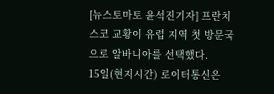[뉴스토마토 윤석진기자] 프란치스코 교황이 유럽 지역 첫 방문국으로 알바니아를 선택했다.
15일(현지시간) 로이터통신은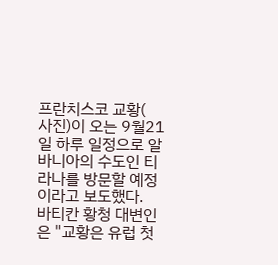프란치스코 교황(
사진)이 오는 9월21일 하루 일정으로 알바니아의 수도인 티라나를 방문할 예정이라고 보도했다.
바티칸 황청 대변인은 "교황은 유럽 첫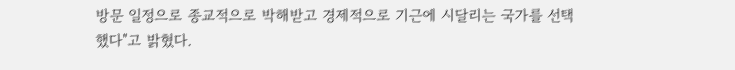방문 일정으로 종교적으로 박해받고 경제적으로 기근에 시달리는 국가를 선택했다"고 밝혔다.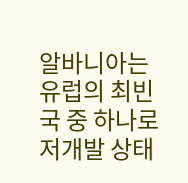알바니아는 유럽의 최빈국 중 하나로 저개발 상태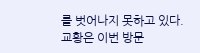를 벗어나지 못하고 있다.
교황은 이번 방문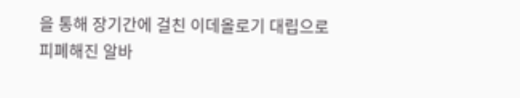을 통해 장기간에 걸친 이데올로기 대립으로 피폐해진 알바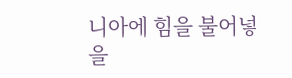니아에 힘을 불어넣을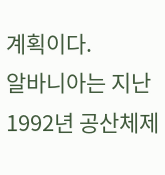계획이다.
알바니아는 지난 1992년 공산체제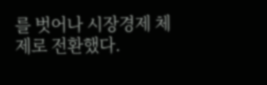를 벗어나 시장경제 체제로 전환했다.